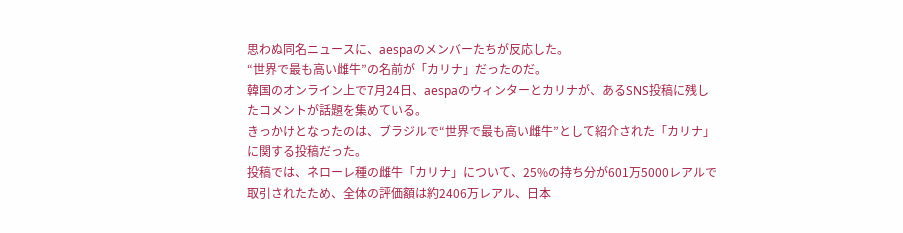思わぬ同名ニュースに、aespaのメンバーたちが反応した。
“世界で最も高い雌牛”の名前が「カリナ」だったのだ。
韓国のオンライン上で7月24日、aespaのウィンターとカリナが、あるSNS投稿に残したコメントが話題を集めている。
きっかけとなったのは、ブラジルで“世界で最も高い雌牛”として紹介された「カリナ」に関する投稿だった。
投稿では、ネローレ種の雌牛「カリナ」について、25%の持ち分が601万5000レアルで取引されたため、全体の評価額は約2406万レアル、日本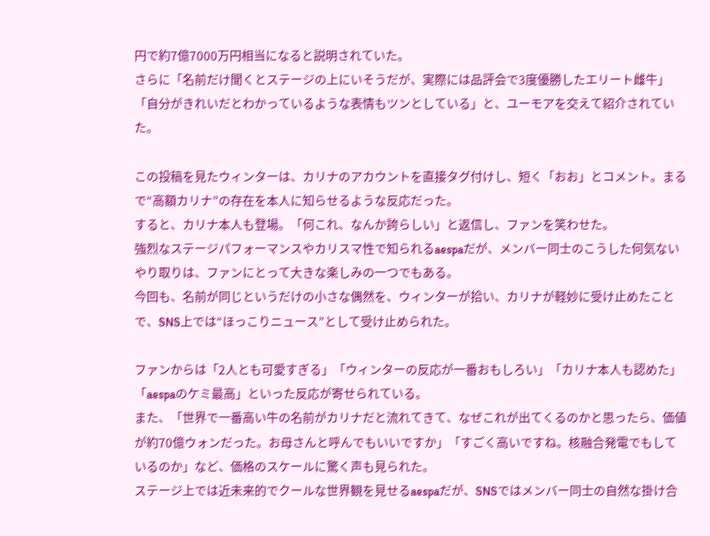円で約7億7000万円相当になると説明されていた。
さらに「名前だけ聞くとステージの上にいそうだが、実際には品評会で3度優勝したエリート雌牛」「自分がきれいだとわかっているような表情もツンとしている」と、ユーモアを交えて紹介されていた。

この投稿を見たウィンターは、カリナのアカウントを直接タグ付けし、短く「おお」とコメント。まるで“高額カリナ”の存在を本人に知らせるような反応だった。
すると、カリナ本人も登場。「何これ、なんか誇らしい」と返信し、ファンを笑わせた。
強烈なステージパフォーマンスやカリスマ性で知られるaespaだが、メンバー同士のこうした何気ないやり取りは、ファンにとって大きな楽しみの一つでもある。
今回も、名前が同じというだけの小さな偶然を、ウィンターが拾い、カリナが軽妙に受け止めたことで、SNS上では“ほっこりニュース”として受け止められた。

ファンからは「2人とも可愛すぎる」「ウィンターの反応が一番おもしろい」「カリナ本人も認めた」「aespaのケミ最高」といった反応が寄せられている。
また、「世界で一番高い牛の名前がカリナだと流れてきて、なぜこれが出てくるのかと思ったら、価値が約70億ウォンだった。お母さんと呼んでもいいですか」「すごく高いですね。核融合発電でもしているのか」など、価格のスケールに驚く声も見られた。
ステージ上では近未来的でクールな世界観を見せるaespaだが、SNSではメンバー同士の自然な掛け合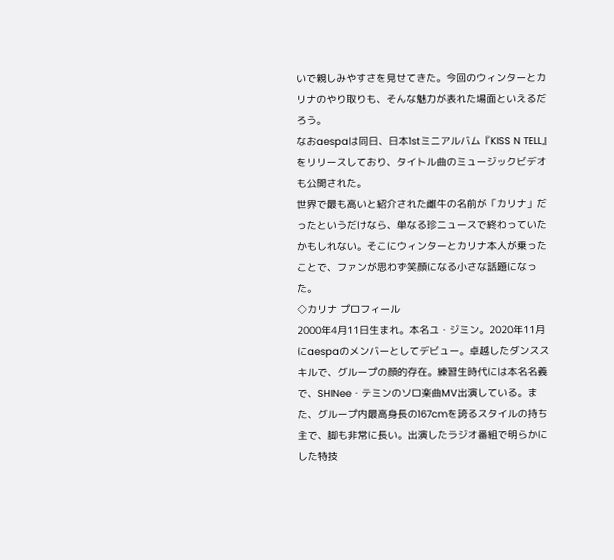いで親しみやすさを見せてきた。今回のウィンターとカリナのやり取りも、そんな魅力が表れた場面といえるだろう。
なおaespaは同日、日本1stミニアルバム『KISS N TELL』をリリースしており、タイトル曲のミュージックビデオも公開された。
世界で最も高いと紹介された雌牛の名前が「カリナ」だったというだけなら、単なる珍ニュースで終わっていたかもしれない。そこにウィンターとカリナ本人が乗ったことで、ファンが思わず笑顔になる小さな話題になった。
◇カリナ プロフィール
2000年4月11日生まれ。本名ユ・ジミン。2020年11月にaespaのメンバーとしてデビュー。卓越したダンススキルで、グループの顔的存在。練習生時代には本名名義で、SHINee・テミンのソロ楽曲MV出演している。また、グループ内最高身長の167cmを誇るスタイルの持ち主で、脚も非常に長い。出演したラジオ番組で明らかにした特技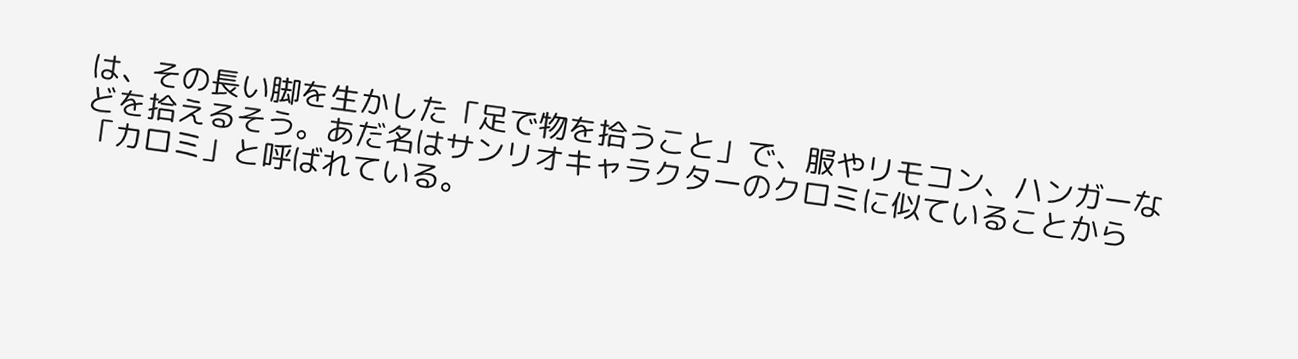は、その長い脚を生かした「足で物を拾うこと」で、服やリモコン、ハンガーなどを拾えるそう。あだ名はサンリオキャラクターのクロミに似ていることから「カロミ」と呼ばれている。